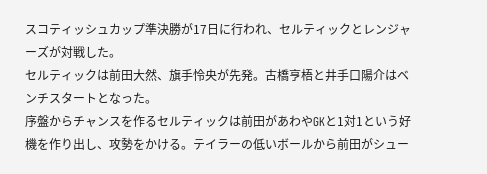スコティッシュカップ準決勝が17日に行われ、セルティックとレンジャーズが対戦した。
セルティックは前田大然、旗手怜央が先発。古橋亨梧と井手口陽介はベンチスタートとなった。
序盤からチャンスを作るセルティックは前田があわやGKと1対1という好機を作り出し、攻勢をかける。テイラーの低いボールから前田がシュー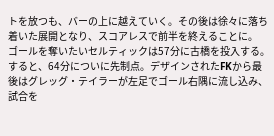トを放つも、バーの上に越えていく。その後は徐々に落ち着いた展開となり、スコアレスで前半を終えることに。
ゴールを奪いたいセルティックは57分に古橋を投入する。すると、64分についに先制点。デザインされたFKから最後はグレッグ・テイラーが左足でゴール右隅に流し込み、試合を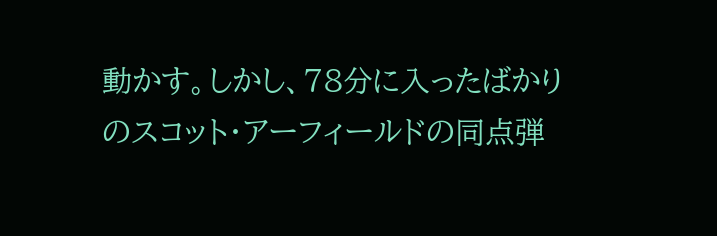動かす。しかし、78分に入ったばかりのスコット・アーフィールドの同点弾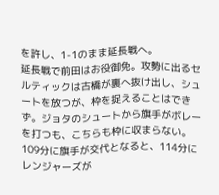を許し、1-1のまま延長戦へ。
延長戦で前田はお役御免。攻勢に出るセルティックは古橋が裏へ抜け出し、シュートを放つが、枠を捉えることはできず。ジョタのシュートから旗手がボレーを打つも、こちらも枠に収まらない。
109分に旗手が交代となると、114分にレンジャーズが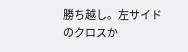勝ち越し。左サイドのクロスか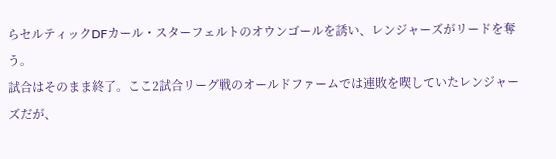らセルティックDFカール・スターフェルトのオウンゴールを誘い、レンジャーズがリードを奪う。
試合はそのまま終了。ここ2試合リーグ戦のオールドファームでは連敗を喫していたレンジャーズだが、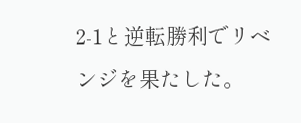2-1と逆転勝利でリベンジを果たした。